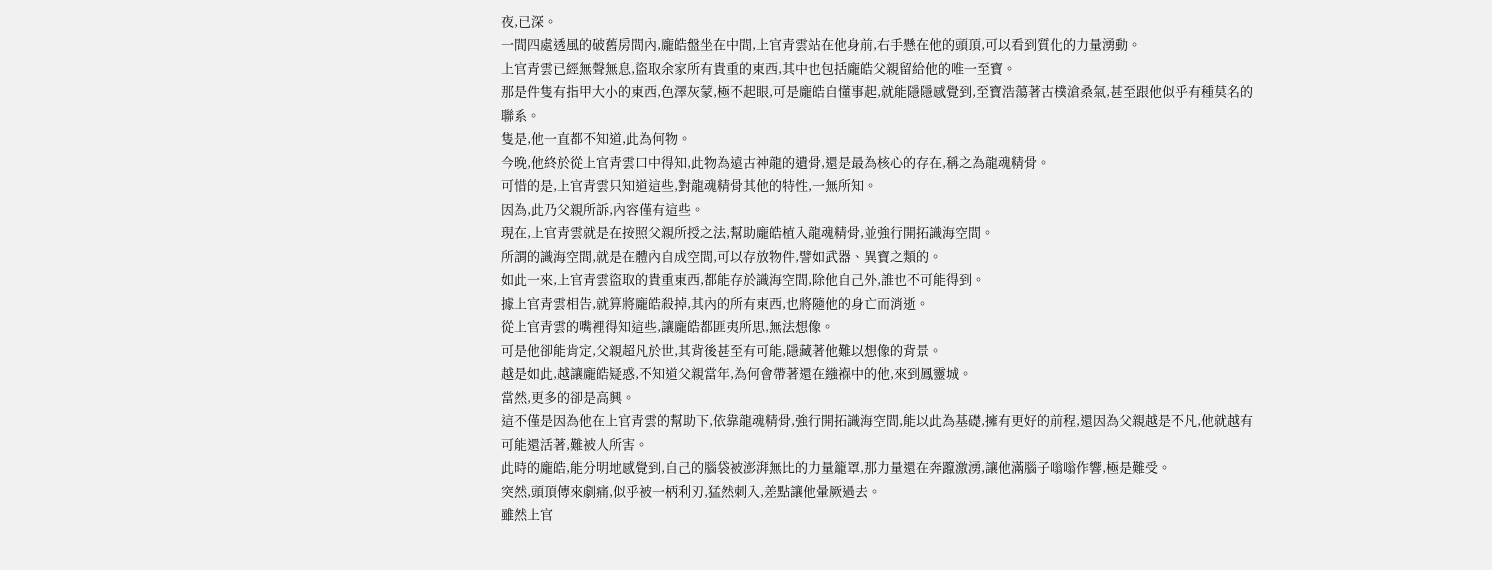夜,已深。
一間四處透風的破舊房間內,龐皓盤坐在中間,上官青雲站在他身前,右手懸在他的頭頂,可以看到質化的力量湧動。
上官青雲已經無聲無息,盜取余家所有貴重的東西,其中也包括龐皓父親留給他的唯一至寶。
那是件隻有指甲大小的東西,色澤灰蒙,極不起眼,可是龐皓自懂事起,就能隱隱感覺到,至寶浩蕩著古樸滄桑氣,甚至跟他似乎有種莫名的聯系。
隻是,他一直都不知道,此為何物。
今晚,他終於從上官青雲口中得知,此物為遠古神龍的遺骨,還是最為核心的存在,稱之為龍魂精骨。
可惜的是,上官青雲只知道這些,對龍魂精骨其他的特性,一無所知。
因為,此乃父親所訴,內容僅有這些。
現在,上官青雲就是在按照父親所授之法,幫助龐皓植入龍魂精骨,並強行開拓識海空間。
所謂的識海空間,就是在體內自成空間,可以存放物件,譬如武器、異寶之類的。
如此一來,上官青雲盜取的貴重東西,都能存於識海空間,除他自己外,誰也不可能得到。
據上官青雲相告,就算將龐皓殺掉,其內的所有東西,也將隨他的身亡而消逝。
從上官青雲的嘴裡得知這些,讓龐皓都匪夷所思,無法想像。
可是他卻能肯定,父親超凡於世,其背後甚至有可能,隱藏著他難以想像的背景。
越是如此,越讓龐皓疑惑,不知道父親當年,為何會帶著還在繈褓中的他,來到鳳靈城。
當然,更多的卻是高興。
這不僅是因為他在上官青雲的幫助下,依靠龍魂精骨,強行開拓識海空間,能以此為基礎,擁有更好的前程,還因為父親越是不凡,他就越有可能還活著,難被人所害。
此時的龐皓,能分明地感覺到,自己的腦袋被澎湃無比的力量籠罩,那力量還在奔躥激湧,讓他滿腦子嗡嗡作響,極是難受。
突然,頭頂傳來劇痛,似乎被一柄利刃,猛然刺入,差點讓他暈厥過去。
雖然上官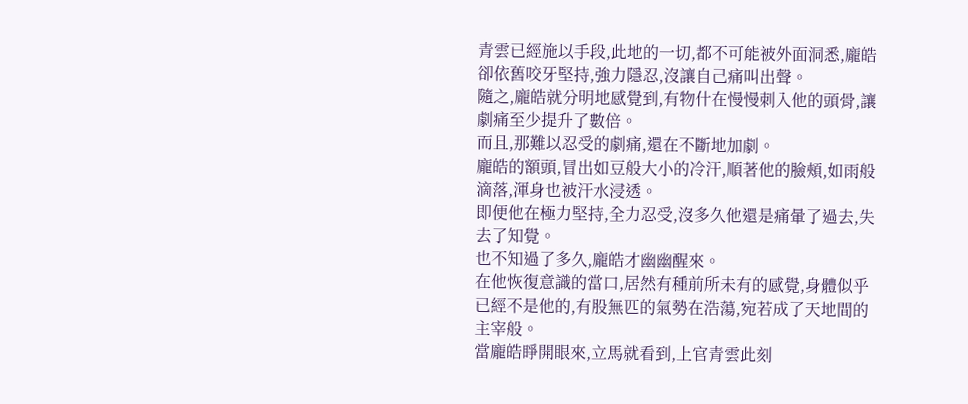青雲已經施以手段,此地的一切,都不可能被外面洞悉,龐皓卻依舊咬牙堅持,強力隱忍,沒讓自己痛叫出聲。
隨之,龐皓就分明地感覺到,有物什在慢慢刺入他的頭骨,讓劇痛至少提升了數倍。
而且,那難以忍受的劇痛,還在不斷地加劇。
龐皓的額頭,冒出如豆般大小的冷汗,順著他的臉頰,如雨般滴落,渾身也被汗水浸透。
即便他在極力堅持,全力忍受,沒多久他還是痛暈了過去,失去了知覺。
也不知過了多久,龐皓才幽幽醒來。
在他恢復意識的當口,居然有種前所未有的感覺,身體似乎已經不是他的,有股無匹的氣勢在浩蕩,宛若成了天地間的主宰般。
當龐皓睜開眼來,立馬就看到,上官青雲此刻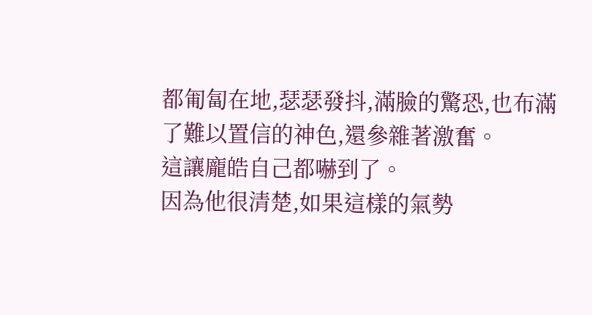都匍匐在地,瑟瑟發抖,滿臉的驚恐,也布滿了難以置信的神色,還參雜著激奮。
這讓龐皓自己都嚇到了。
因為他很清楚,如果這樣的氣勢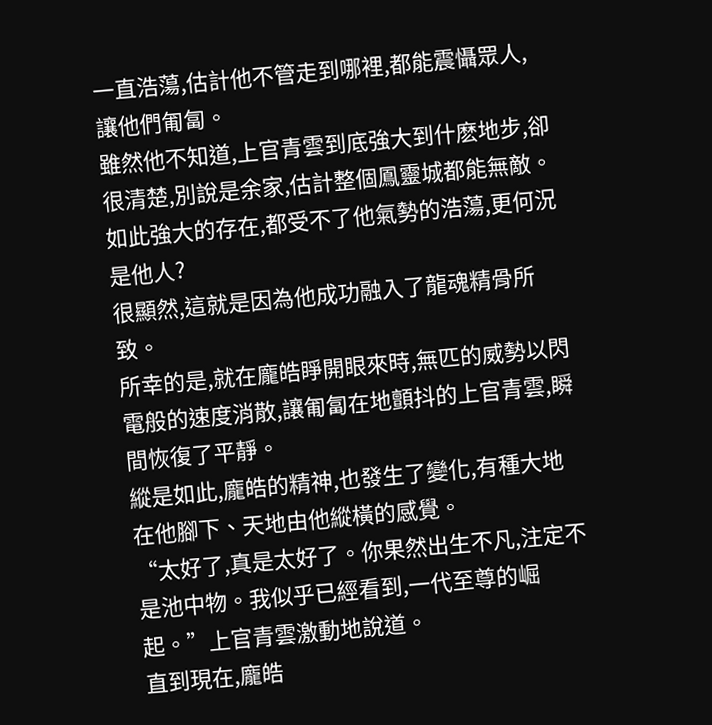一直浩蕩,估計他不管走到哪裡,都能震懾眾人,讓他們匍匐。
雖然他不知道,上官青雲到底強大到什麽地步,卻很清楚,別說是余家,估計整個鳳靈城都能無敵。
如此強大的存在,都受不了他氣勢的浩蕩,更何況是他人?
很顯然,這就是因為他成功融入了龍魂精骨所致。
所幸的是,就在龐皓睜開眼來時,無匹的威勢以閃電般的速度消散,讓匍匐在地顫抖的上官青雲,瞬間恢復了平靜。
縱是如此,龐皓的精神,也發生了變化,有種大地在他腳下、天地由他縱橫的感覺。
“太好了,真是太好了。你果然出生不凡,注定不是池中物。我似乎已經看到,一代至尊的崛起。”上官青雲激動地說道。
直到現在,龐皓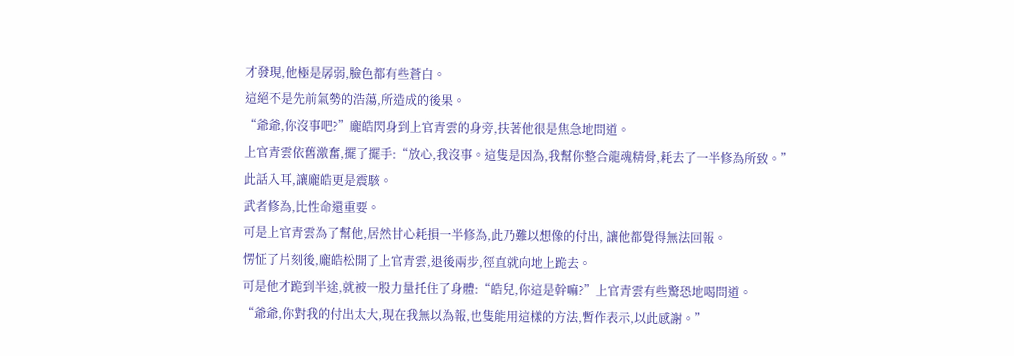才發現,他極是孱弱,臉色都有些蒼白。
這絕不是先前氣勢的浩蕩,所造成的後果。
“爺爺,你沒事吧?”龐皓閃身到上官青雲的身旁,扶著他很是焦急地問道。
上官青雲依舊激奮,擺了擺手:“放心,我沒事。這隻是因為,我幫你整合龍魂精骨,耗去了一半修為所致。”
此話入耳,讓龐皓更是震駭。
武者修為,比性命還重要。
可是上官青雲為了幫他,居然甘心耗損一半修為,此乃難以想像的付出, 讓他都覺得無法回報。
愣怔了片刻後,龐皓松開了上官青雲,退後兩步,徑直就向地上跪去。
可是他才跪到半途,就被一股力量托住了身體:“皓兒,你這是幹嘛?”上官青雲有些驚恐地喝問道。
“爺爺,你對我的付出太大,現在我無以為報,也隻能用這樣的方法,暫作表示,以此感謝。”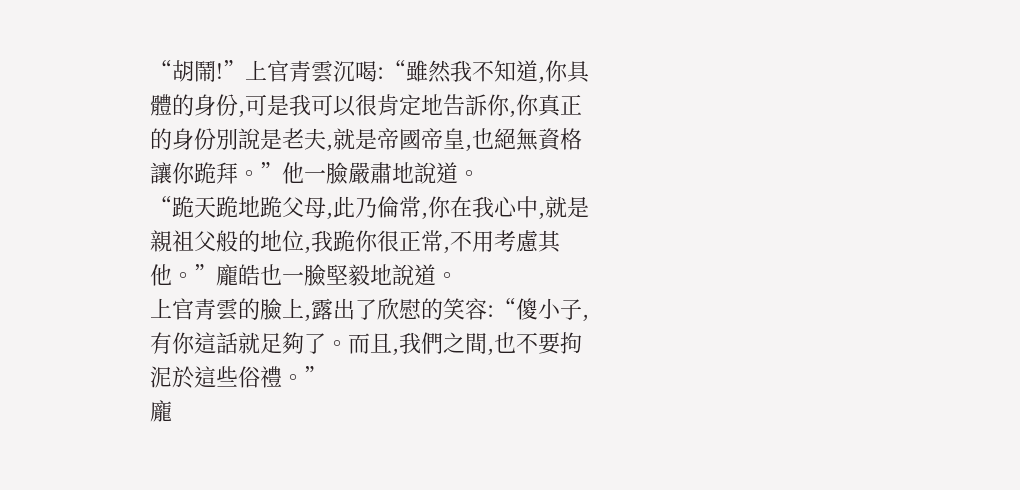“胡鬧!”上官青雲沉喝:“雖然我不知道,你具體的身份,可是我可以很肯定地告訴你,你真正的身份別說是老夫,就是帝國帝皇,也絕無資格讓你跪拜。”他一臉嚴肅地說道。
“跪天跪地跪父母,此乃倫常,你在我心中,就是親祖父般的地位,我跪你很正常,不用考慮其他。”龐皓也一臉堅毅地說道。
上官青雲的臉上,露出了欣慰的笑容:“傻小子,有你這話就足夠了。而且,我們之間,也不要拘泥於這些俗禮。”
龐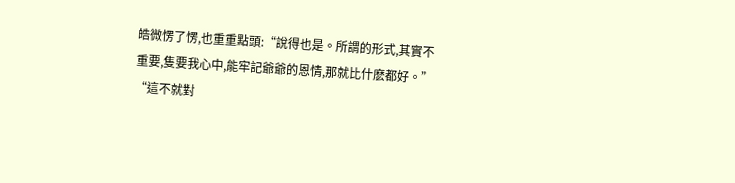皓微愣了愣,也重重點頭:“說得也是。所謂的形式,其實不重要,隻要我心中,能牢記爺爺的恩情,那就比什麽都好。”
“這不就對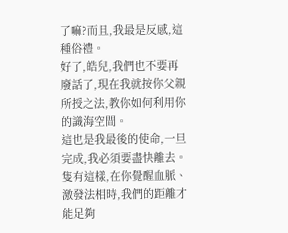了嘛?而且,我最是反感,這種俗禮。
好了,皓兒,我們也不要再廢話了,現在我就按你父親所授之法,教你如何利用你的識海空間。
這也是我最後的使命,一旦完成,我必須要盡快離去。
隻有這樣,在你覺醒血脈、激發法相時,我們的距離才能足夠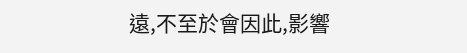遠,不至於會因此,影響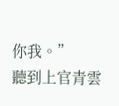你我。”
聽到上官青雲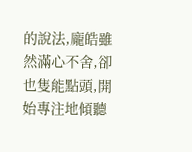的說法,龐皓雖然滿心不舍,卻也隻能點頭,開始專注地傾聽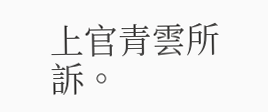上官青雲所訴。